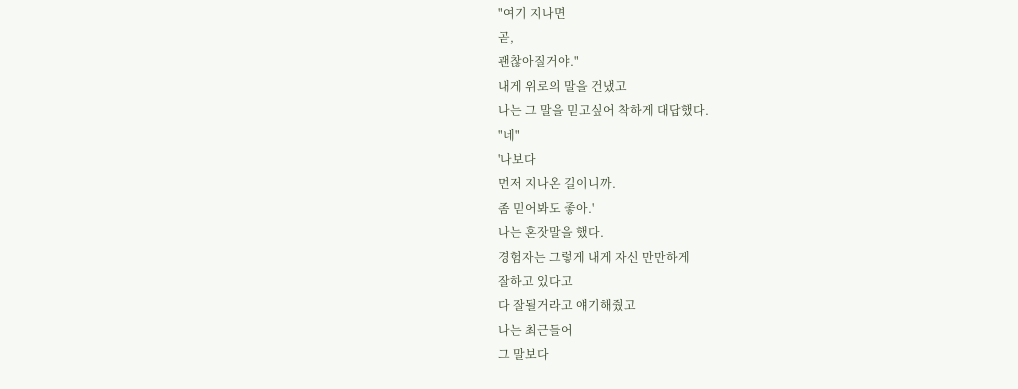"여기 지나면
곧,
괜찮아질거야."
내게 위로의 말을 건냈고
나는 그 말을 믿고싶어 착하게 대답했다.
"네"
'나보다
먼저 지나온 길이니까.
좀 믿어봐도 좋아.'
나는 혼잣말을 했다.
경험자는 그렇게 내게 자신 만만하게
잘하고 있다고
다 잘될거라고 얘기해줬고
나는 최근들어
그 말보다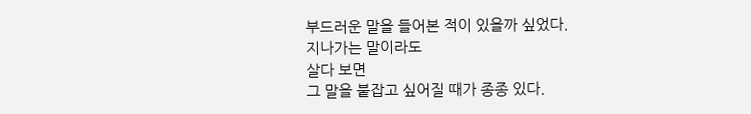부드러운 말을 들어본 적이 있을까 싶었다.
지나가는 말이라도
살다 보면
그 말을 붙잡고 싶어질 때가 종종 있다.